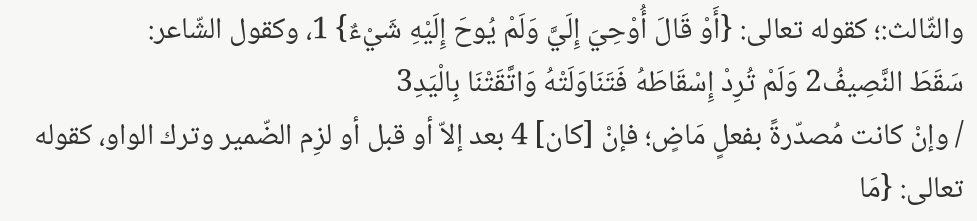والثّالث:؛ كقوله تعالى: {أَوْ قَالَ أُوْحِيَ إِلَيَّ وَلَمْ يُوحَ إِلَيْهِ شَيْءٌ} 1، وكقول الشّاعر:
سَقَطَ النَّصِيفُ2 وَلَمْ تُرِدْ إِسْقَاطَهُ فَتَنَاوَلَتْهُ وَاتَّقَتْنَا بِالْيَدِ3
/ وإنْ كانت مُصدّرةً بفعلٍ مَاضٍ؛ فإنْ [كان] 4 بعد إلاّ أو قبل أو لزِم الضّمير وترك الواو، كقوله تعالى: {مَا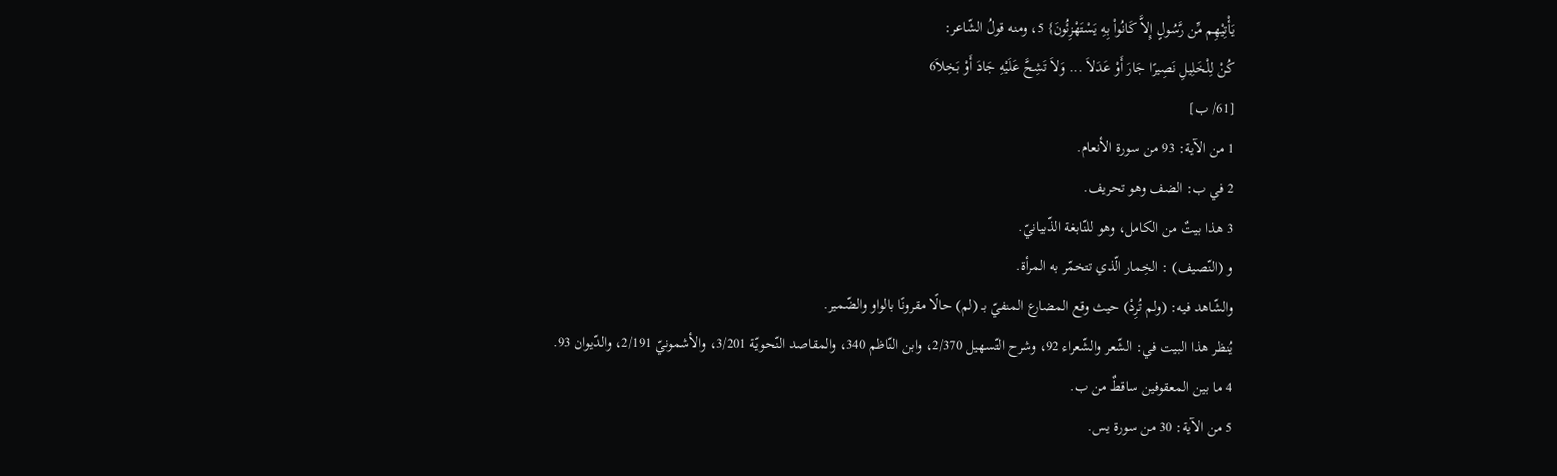يَأْتِيْهِم مِّن رَّسُولٍ إِلاَّ كَانُواْ بِهِ يَسْتَهْزِئُونَ} 5، ومنه قولُ الشّاعر:
كُنْ لِلْخَلِيلِ نَصِيرًا جَارَ أَوْ عَدَلاَ ... وَلاَ تَشِحَّ عَلَيْهِ جَادَ أَوْ بَخِلاَ6
[61/ ب]
1 من الآية: 93 من سورة الأنعام.
2 في ب: الضف وهو تحريف.
3 هذا بيتٌ من الكامل، وهو للنّابغة الذّبيانيّ.
و (النّصيف) : الخِمار الّذي تتخمّر به المرأة.
والشّاهد فيه: (ولم تُرِدْ) حيث وقع المضارع المنفيّ بـ (لم) حالًا مقرونًا بالواو والضّمير.
يُنظر هذا البيت في: الشّعر والشّعراء 92، وشرح التّسهيل 2/370، وابن النّاظم 340، والمقاصد النّحويّة 3/201، والأشمونيّ 2/191، والدّيوان 93.
4 ما بين المعقوفين ساقطٌ من ب.
5 من الآية: 30 من سورة يس.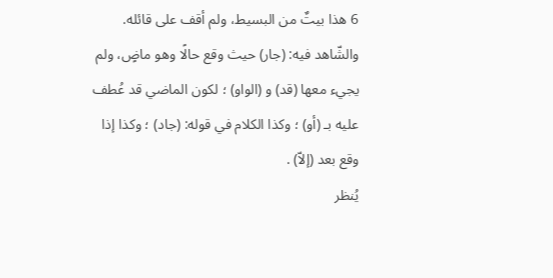6 هذا بيتٌ من البسيط، ولم أقف على قائله.
والشّاهد فيه: (جار) حيث وقع حالًا وهو ماضٍ، ولم يجيء معها (قد) و (الواو) ؛ لكون الماضي قد عُطف عليه بـ (أو) ؛ وكذا الكلام في قوله: (جاد) ؛ وكذا إذا وقع بعد (إلاّ) .
يُنظر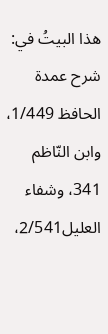هذا البيتُ في: شرح عمدة الحافظ 1/449، وابن النّاظم 341، وشفاء العليل2/541،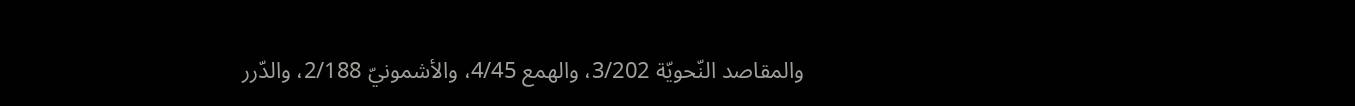والمقاصد النّحويّة 3/202، والهمع 4/45، والأشمونيّ 2/188، والدّرر